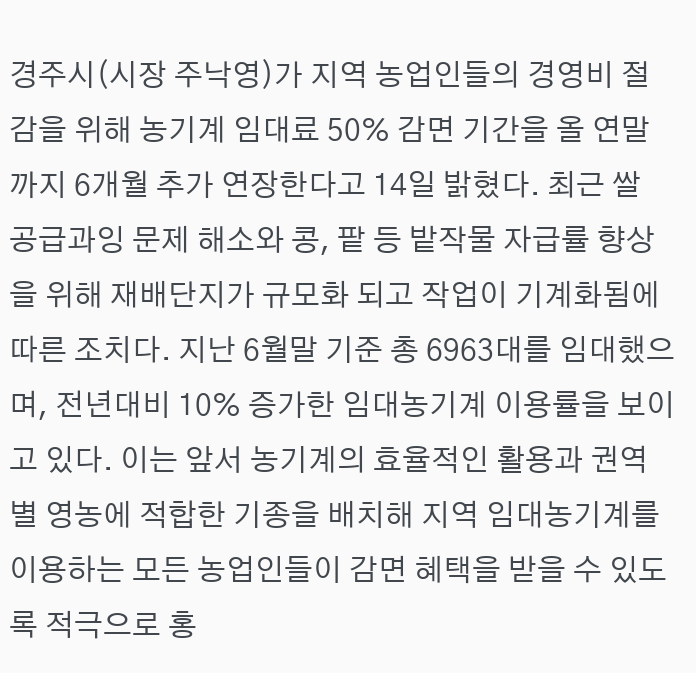경주시(시장 주낙영)가 지역 농업인들의 경영비 절감을 위해 농기계 임대료 50% 감면 기간을 올 연말까지 6개월 추가 연장한다고 14일 밝혔다. 최근 쌀 공급과잉 문제 해소와 콩, 팥 등 밭작물 자급률 향상을 위해 재배단지가 규모화 되고 작업이 기계화됨에 따른 조치다. 지난 6월말 기준 총 6963대를 임대했으며, 전년대비 10% 증가한 임대농기계 이용률을 보이고 있다. 이는 앞서 농기계의 효율적인 활용과 권역별 영농에 적합한 기종을 배치해 지역 임대농기계를 이용하는 모든 농업인들이 감면 혜택을 받을 수 있도록 적극으로 홍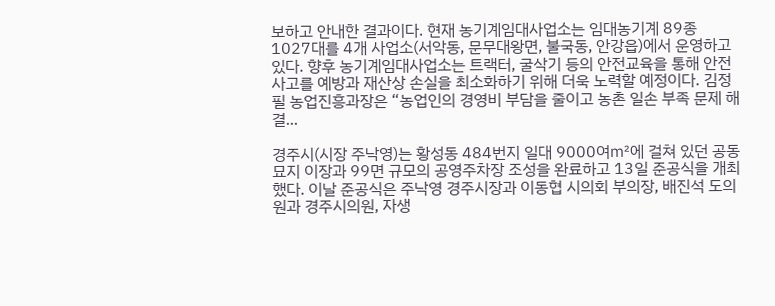보하고 안내한 결과이다. 현재 농기계임대사업소는 임대농기계 89종 1027대를 4개 사업소(서악동, 문무대왕면, 불국동, 안강읍)에서 운영하고 있다. 향후 농기계임대사업소는 트랙터, 굴삭기 등의 안전교육을 통해 안전사고를 예방과 재산상 손실을 최소화하기 위해 더욱 노력할 예정이다. 김정필 농업진흥과장은 “농업인의 경영비 부담을 줄이고 농촌 일손 부족 문제 해결...

경주시(시장 주낙영)는 황성동 484번지 일대 9000여㎡에 걸쳐 있던 공동묘지 이장과 99면 규모의 공영주차장 조성을 완료하고 13일 준공식을 개최했다. 이날 준공식은 주낙영 경주시장과 이동협 시의회 부의장, 배진석 도의원과 경주시의원, 자생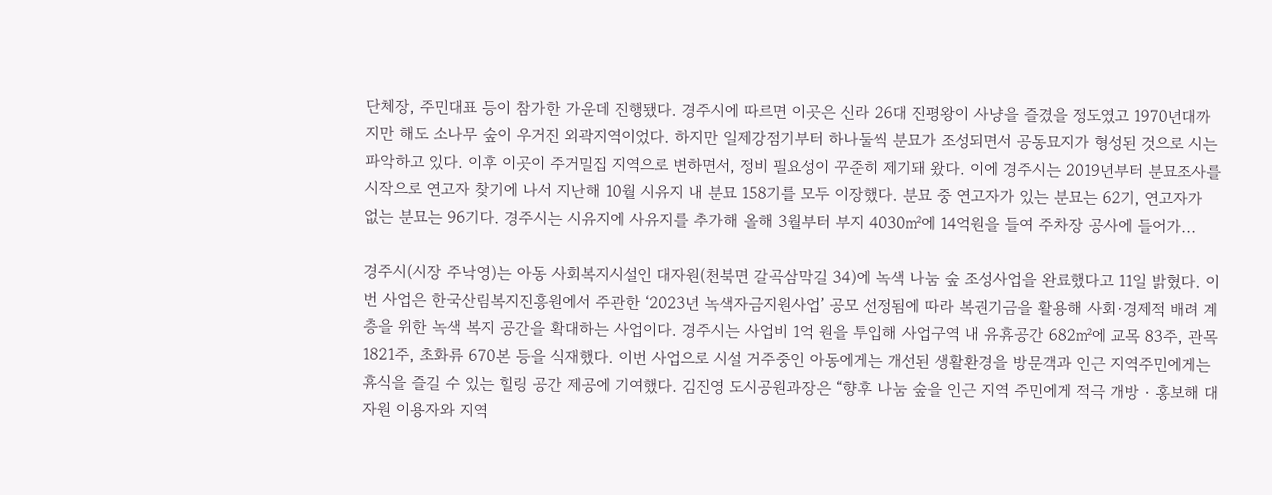단체장, 주민대표 등이 참가한 가운데 진행됐다. 경주시에 따르면 이곳은 신라 26대 진평왕이 사냥을 즐겼을 정도였고 1970년대까지만 해도 소나무 숲이 우거진 외곽지역이었다. 하지만 일제강점기부터 하나둘씩 분묘가 조성되면서 공동묘지가 형성된 것으로 시는 파악하고 있다. 이후 이곳이 주거밀집 지역으로 변하면서, 정비 필요성이 꾸준히 제기돼 왔다. 이에 경주시는 2019년부터 분묘조사를 시작으로 연고자 찾기에 나서 지난해 10월 시유지 내 분묘 158기를 모두 이장했다. 분묘 중 연고자가 있는 분묘는 62기, 연고자가 없는 분묘는 96기다. 경주시는 시유지에 사유지를 추가해 올해 3월부터 부지 4030㎡에 14억원을 들여 주차장 공사에 들어가...

경주시(시장 주낙영)는 아동 사회복지시설인 대자원(천북면 갈곡삼막길 34)에 녹색 나눔 숲 조성사업을 완료했다고 11일 밝혔다. 이번 사업은 한국산림복지진흥원에서 주관한 ‘2023년 녹색자금지원사업’ 공모 선정됨에 따라 복권기금을 활용해 사회·경제적 배려 계층을 위한 녹색 복지 공간을 확대하는 사업이다. 경주시는 사업비 1억 원을 투입해 사업구역 내 유휴공간 682㎡에 교목 83주, 관목 1821주, 초화류 670본 등을 식재했다. 이번 사업으로 시설 거주중인 아동에게는 개선된 생활환경을 방문객과 인근 지역주민에게는 휴식을 즐길 수 있는 힐링 공간 제공에 기여했다. 김진영 도시공원과장은 “향후 나눔 숲을 인근 지역 주민에게 적극 개방‧홍보해 대자원 이용자와 지역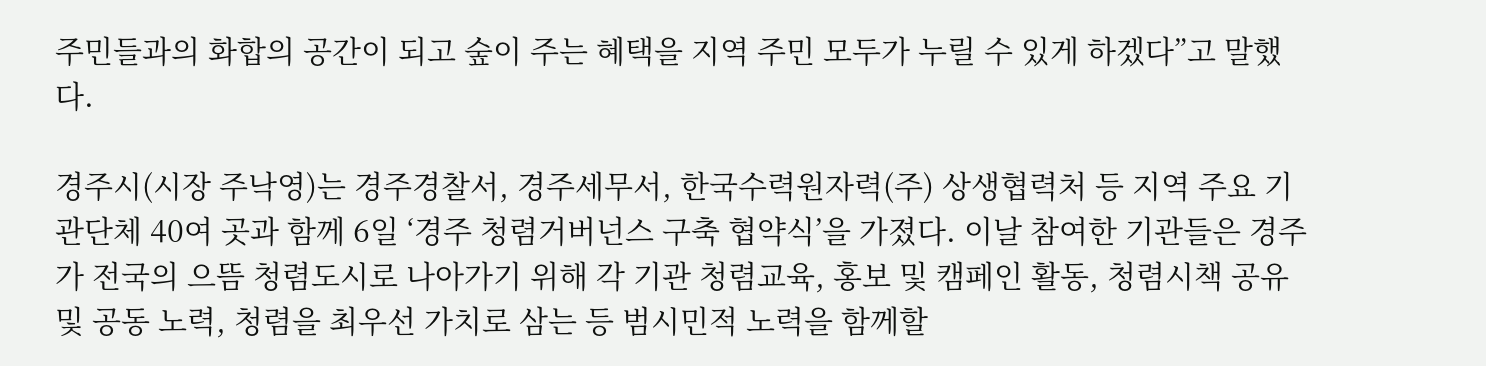주민들과의 화합의 공간이 되고 숲이 주는 혜택을 지역 주민 모두가 누릴 수 있게 하겠다”고 말했다.

경주시(시장 주낙영)는 경주경찰서, 경주세무서, 한국수력원자력(주) 상생협력처 등 지역 주요 기관단체 40여 곳과 함께 6일 ‘경주 청렴거버넌스 구축 협약식’을 가졌다. 이날 참여한 기관들은 경주가 전국의 으뜸 청렴도시로 나아가기 위해 각 기관 청렴교육, 홍보 및 캠페인 활동, 청렴시책 공유 및 공동 노력, 청렴을 최우선 가치로 삼는 등 범시민적 노력을 함께할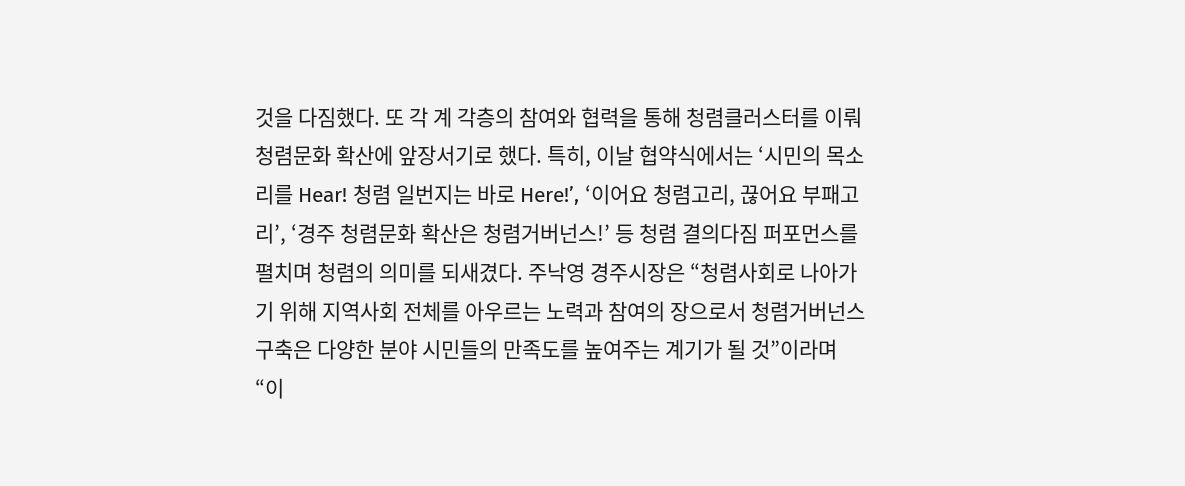것을 다짐했다. 또 각 계 각층의 참여와 협력을 통해 청렴클러스터를 이뤄 청렴문화 확산에 앞장서기로 했다. 특히, 이날 협약식에서는 ‘시민의 목소리를 Hear! 청렴 일번지는 바로 Here!’, ‘이어요 청렴고리, 끊어요 부패고리’, ‘경주 청렴문화 확산은 청렴거버넌스!’ 등 청렴 결의다짐 퍼포먼스를 펼치며 청렴의 의미를 되새겼다. 주낙영 경주시장은 “청렴사회로 나아가기 위해 지역사회 전체를 아우르는 노력과 참여의 장으로서 청렴거버넌스 구축은 다양한 분야 시민들의 만족도를 높여주는 계기가 될 것”이라며 “이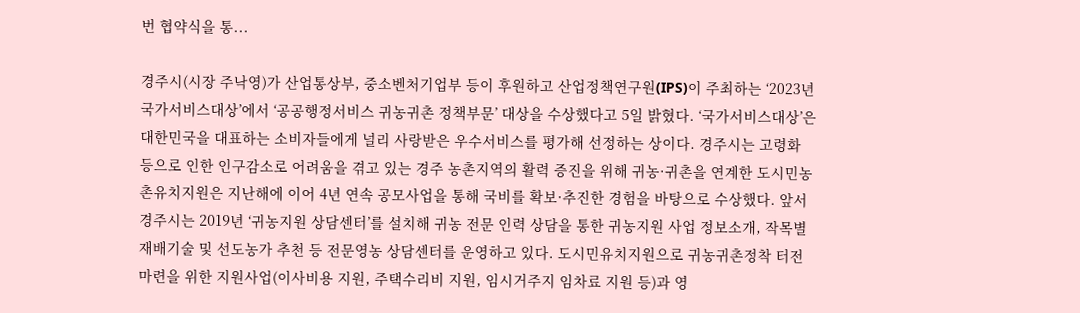번 협약식을 통...

경주시(시장 주낙영)가 산업통상부, 중소벤처기업부 등이 후원하고 산업정책연구원(IPS)이 주최하는 ‘2023년 국가서비스대상’에서 ‘공공행정서비스 귀농귀촌 정책부문’ 대상을 수상했다고 5일 밝혔다. ‘국가서비스대상’은 대한민국을 대표하는 소비자들에게 널리 사랑받은 우수서비스를 평가해 선정하는 상이다. 경주시는 고령화 등으로 인한 인구감소로 어려움을 겪고 있는 경주 농촌지역의 활력 증진을 위해 귀농·귀촌을 연계한 도시민농촌유치지원은 지난해에 이어 4년 연속 공모사업을 통해 국비를 확보·추진한 경험을 바탕으로 수상했다. 앞서 경주시는 2019년 ‘귀농지원 상담센터’를 설치해 귀농 전문 인력 상담을 통한 귀농지원 사업 정보소개, 작목별 재배기술 및 선도농가 추천 등 전문영농 상담센터를 운영하고 있다. 도시민유치지원으로 귀농귀촌정착 터전마련을 위한 지원사업(이사비용 지원, 주택수리비 지원, 임시거주지 임차료 지원 등)과 영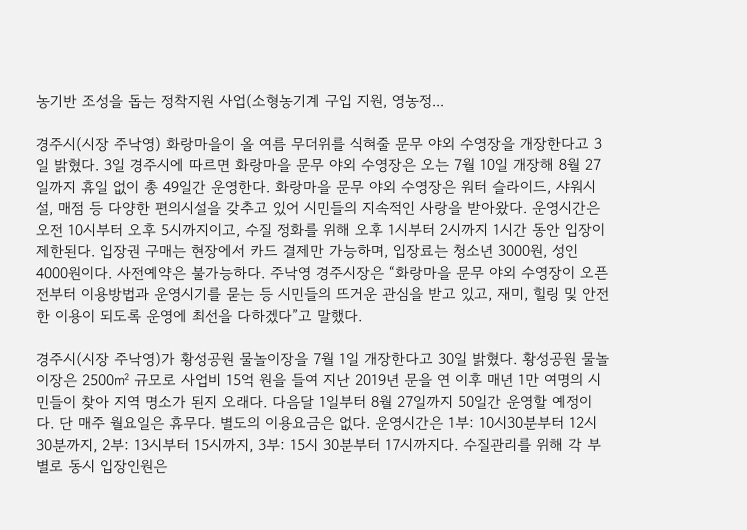농기반 조성을 돕는 정착지원 사업(소형농기계 구입 지원, 영농정...

경주시(시장 주낙영) 화랑마을이 올 여름 무더위를 식혀줄 문무 야외 수영장을 개장한다고 3일 밝혔다. 3일 경주시에 따르면 화랑마을 문무 야외 수영장은 오는 7월 10일 개장해 8월 27일까지 휴일 없이 총 49일간 운영한다. 화랑마을 문무 야외 수영장은 워터 슬라이드, 샤워시설, 매점 등 다양한 편의시설을 갖추고 있어 시민들의 지속적인 사랑을 받아왔다. 운영시간은 오전 10시부터 오후 5시까지이고, 수질 정화를 위해 오후 1시부터 2시까지 1시간 동안 입장이 제한된다. 입장권 구매는 현장에서 카드 결제만 가능하며, 입장료는 청소년 3000원, 성인 4000원이다. 사전예약은 불가능하다. 주낙영 경주시장은 “화랑마을 문무 야외 수영장이 오픈 전부터 이용방법과 운영시기를 묻는 등 시민들의 뜨거운 관심을 받고 있고, 재미, 힐링 및 안전한 이용이 되도록 운영에 최선을 다하겠다”고 말했다.

경주시(시장 주낙영)가 황성공원 물놀이장을 7월 1일 개장한다고 30일 밝혔다. 황성공원 물놀이장은 2500㎡ 규모로 사업비 15억 원을 들여 지난 2019년 문을 연 이후 매년 1만 여명의 시민들이 찾아 지역 명소가 된지 오래다. 다음달 1일부터 8월 27일까지 50일간 운영할 예정이다. 단 매주 월요일은 휴무다. 별도의 이용요금은 없다. 운영시간은 1부: 10시30분부터 12시30분까지, 2부: 13시부터 15시까지, 3부: 15시 30분부터 17시까지다. 수질관리를 위해 각 부별로 동시 입장인원은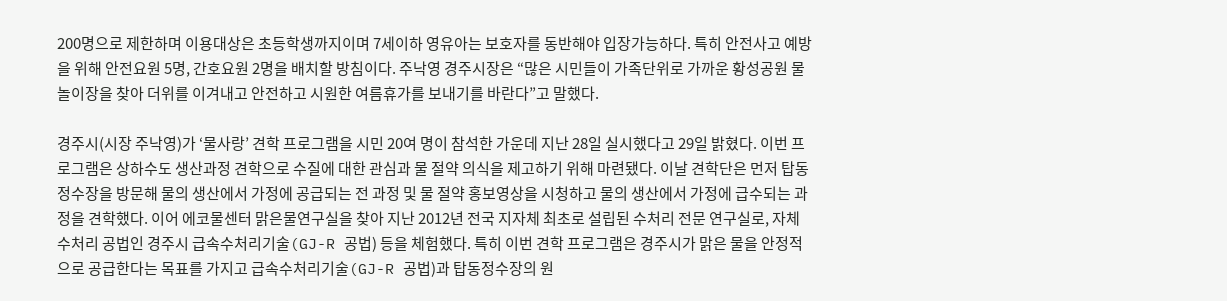200명으로 제한하며 이용대상은 초등학생까지이며 7세이하 영유아는 보호자를 동반해야 입장가능하다. 특히 안전사고 예방을 위해 안전요원 5명, 간호요원 2명을 배치할 방침이다. 주낙영 경주시장은 “많은 시민들이 가족단위로 가까운 황성공원 물놀이장을 찾아 더위를 이겨내고 안전하고 시원한 여름휴가를 보내기를 바란다”고 말했다.

경주시(시장 주낙영)가 ‘물사랑’ 견학 프로그램을 시민 20여 명이 참석한 가운데 지난 28일 실시했다고 29일 밝혔다. 이번 프로그램은 상하수도 생산과정 견학으로 수질에 대한 관심과 물 절약 의식을 제고하기 위해 마련됐다. 이날 견학단은 먼저 탑동정수장을 방문해 물의 생산에서 가정에 공급되는 전 과정 및 물 절약 홍보영상을 시청하고 물의 생산에서 가정에 급수되는 과정을 견학했다. 이어 에코물센터 맑은물연구실을 찾아 지난 2012년 전국 지자체 최초로 설립된 수처리 전문 연구실로, 자체 수처리 공법인 경주시 급속수처리기술(GJ-R 공법) 등을 체험했다. 특히 이번 견학 프로그램은 경주시가 맑은 물을 안정적으로 공급한다는 목표를 가지고 급속수처리기술(GJ-R 공법)과 탑동정수장의 원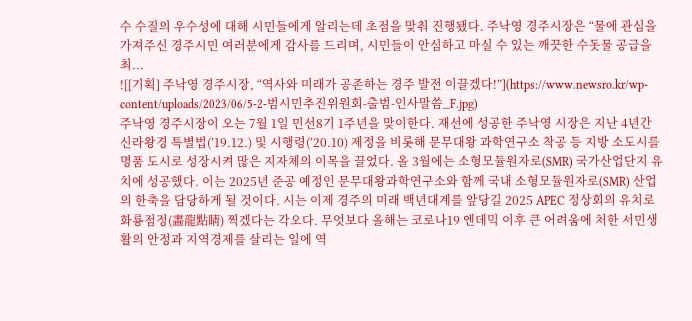수 수질의 우수성에 대해 시민들에게 알리는데 초점을 맞춰 진행됐다. 주낙영 경주시장은 “물에 관심을 가져주신 경주시민 여러분에게 감사를 드리며, 시민들이 안심하고 마실 수 있는 깨끗한 수돗물 공급을 최...
![[기획] 주낙영 경주시장, “역사와 미래가 공존하는 경주 발전 이끌겠다!”](https://www.newsro.kr/wp-content/uploads/2023/06/5-2-범시민추진위원회-출범-인사말씀_F.jpg)
주낙영 경주시장이 오는 7월 1일 민선8기 1주년을 맞이한다. 재선에 성공한 주낙영 시장은 지난 4년간 신라왕경 특별법(’19.12.) 및 시행령(’20.10) 제정을 비롯해 문무대왕 과학연구소 착공 등 지방 소도시를 명품 도시로 성장시켜 많은 지자체의 이목을 끌었다. 올 3월에는 소형모듈원자로(SMR) 국가산업단지 유치에 성공했다. 이는 2025년 준공 예정인 문무대왕과학연구소와 함께 국내 소형모듈원자로(SMR) 산업의 한축을 담당하게 될 것이다. 시는 이제 경주의 미래 백년대계를 앞당길 2025 APEC 정상회의 유치로 화룡점정(畵龍點睛) 찍겠다는 각오다. 무엇보다 올해는 코로나19 엔데믹 이후 큰 어려움에 처한 서민생활의 안정과 지역경제를 살리는 일에 역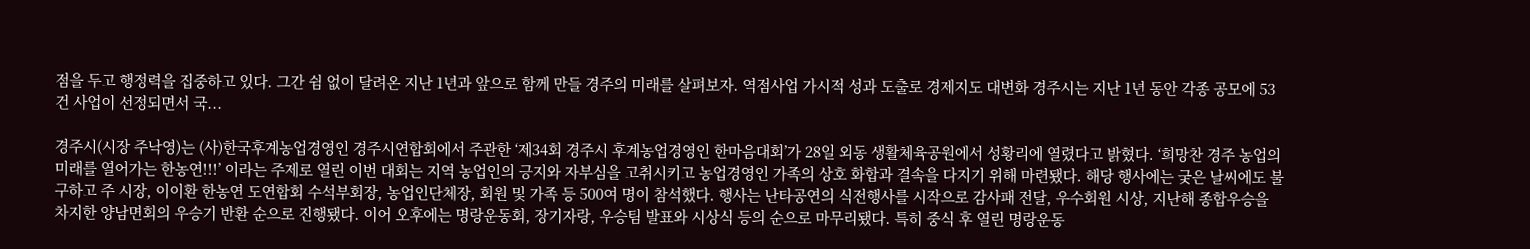점을 두고 행정력을 집중하고 있다. 그간 쉼 없이 달려온 지난 1년과 앞으로 함께 만들 경주의 미래를 살펴보자. 역점사업 가시적 성과 도출로 경제지도 대변화 경주시는 지난 1년 동안 각종 공모에 53건 사업이 선정되면서 국...

경주시(시장 주낙영)는 (사)한국후계농업경영인 경주시연합회에서 주관한 ‘제34회 경주시 후계농업경영인 한마음대회’가 28일 외동 생활체육공원에서 성황리에 열렸다고 밝혔다. ‘희망찬 경주 농업의 미래를 열어가는 한농연!!!’ 이라는 주제로 열린 이번 대회는 지역 농업인의 긍지와 자부심을 고취시키고 농업경영인 가족의 상호 화합과 결속을 다지기 위해 마련됐다. 해당 행사에는 궂은 날씨에도 불구하고 주 시장, 이이환 한농연 도연합회 수석부회장, 농업인단체장, 회원 및 가족 등 500여 명이 참석했다. 행사는 난타공연의 식전행사를 시작으로 감사패 전달, 우수회원 시상, 지난해 종합우승을 차지한 양남면회의 우승기 반환 순으로 진행됐다. 이어 오후에는 명랑운동회, 장기자랑, 우승팀 발표와 시상식 등의 순으로 마무리됐다. 특히 중식 후 열린 명랑운동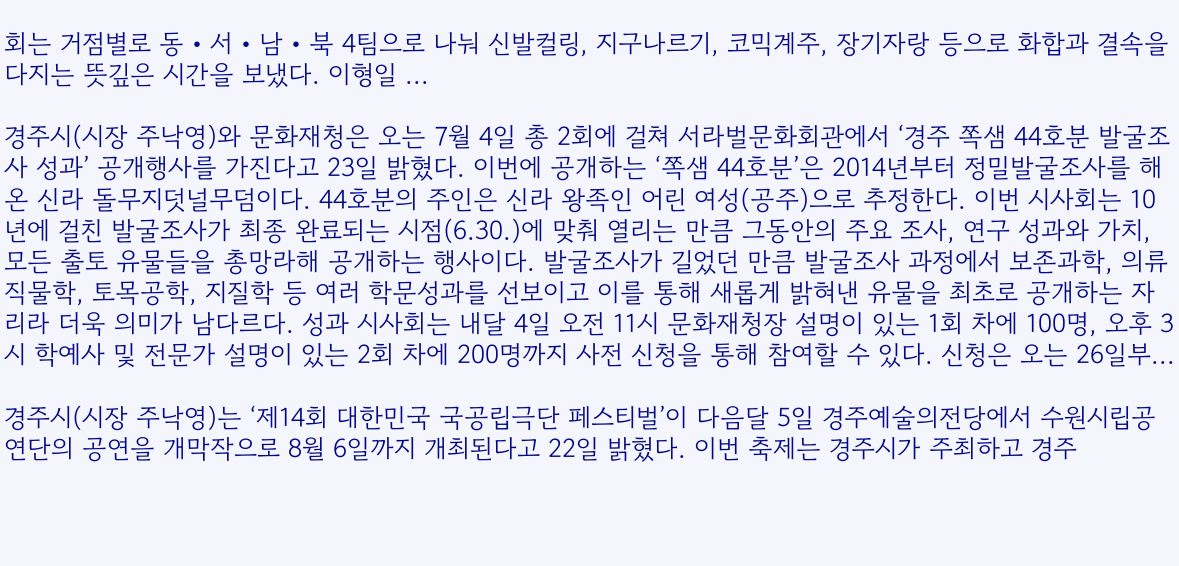회는 거점별로 동‧서‧남‧북 4팀으로 나눠 신발컬링, 지구나르기, 코믹계주, 장기자랑 등으로 화합과 결속을 다지는 뜻깊은 시간을 보냈다. 이형일 ...

경주시(시장 주낙영)와 문화재청은 오는 7월 4일 총 2회에 걸쳐 서라벌문화회관에서 ‘경주 쪽샘 44호분 발굴조사 성과’ 공개행사를 가진다고 23일 밝혔다. 이번에 공개하는 ‘쪽샘 44호분’은 2014년부터 정밀발굴조사를 해 온 신라 돌무지덧널무덤이다. 44호분의 주인은 신라 왕족인 어린 여성(공주)으로 추정한다. 이번 시사회는 10년에 걸친 발굴조사가 최종 완료되는 시점(6.30.)에 맞춰 열리는 만큼 그동안의 주요 조사, 연구 성과와 가치, 모든 출토 유물들을 총망라해 공개하는 행사이다. 발굴조사가 길었던 만큼 발굴조사 과정에서 보존과학, 의류직물학, 토목공학, 지질학 등 여러 학문성과를 선보이고 이를 통해 새롭게 밝혀낸 유물을 최초로 공개하는 자리라 더욱 의미가 남다르다. 성과 시사회는 내달 4일 오전 11시 문화재청장 설명이 있는 1회 차에 100명, 오후 3시 학예사 및 전문가 설명이 있는 2회 차에 200명까지 사전 신청을 통해 참여할 수 있다. 신청은 오는 26일부...

경주시(시장 주낙영)는 ‘제14회 대한민국 국공립극단 페스티벌’이 다음달 5일 경주예술의전당에서 수원시립공연단의 공연을 개막작으로 8월 6일까지 개최된다고 22일 밝혔다. 이번 축제는 경주시가 주최하고 경주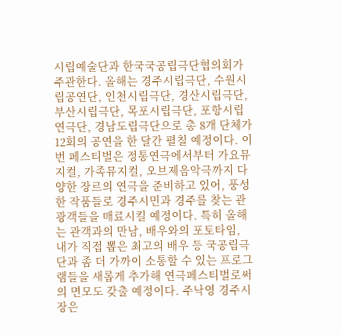시립예술단과 한국국공립극단협의회가 주관한다. 올해는 경주시립극단, 수원시립공연단, 인천시립극단, 경산시립극단, 부산시립극단, 목포시립극단, 포항시립연극단, 경남도립극단으로 총 8개 단체가 12회의 공연을 한 달간 펼칠 예정이다. 이번 페스티벌은 정통연극에서부터 가요뮤지컬, 가족뮤지컬, 오브제음악극까지 다양한 장르의 연극을 준비하고 있어, 풍성한 작품들로 경주시민과 경주를 찾는 관광객들을 매료시킬 예정이다. 특히 올해는 관객과의 만남, 배우와의 포토타임, 내가 직접 뽑은 최고의 배우 등 국공립극단과 좀 더 가까이 소통할 수 있는 프로그램들을 새롭게 추가해 연극페스티벌로써의 면모도 갖출 예정이다. 주낙영 경주시장은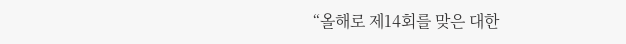“올해로 제14회를 맞은 대한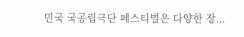민국 국공립극단 페스티벌은 다양한 장...